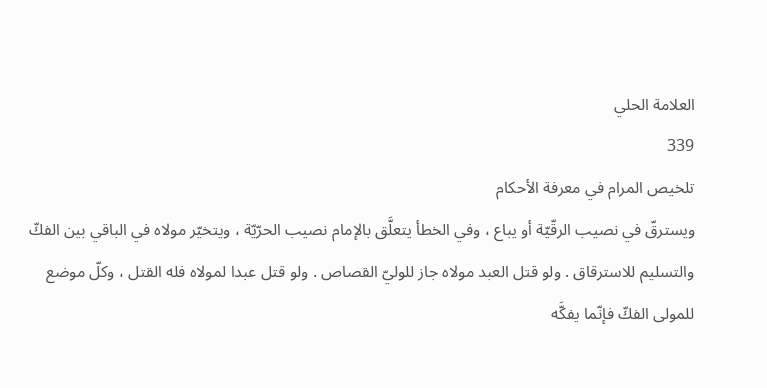العلامة الحلي
339
تلخيص المرام في معرفة الأحكام
ويسترقّ في نصيب الرقّيّة أو يباع ، وفي الخطأ يتعلَّق بالإمام نصيب الحرّيّة ، ويتخيّر مولاه في الباقي بين الفكّ والتسليم للاسترقاق . ولو قتل العبد مولاه جاز للوليّ القصاص . ولو قتل عبدا لمولاه فله القتل ، وكلّ موضع للمولى الفكّ فإنّما يفكَّه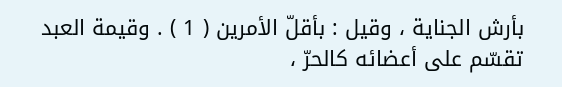بأرش الجناية ، وقيل : بأقلّ الأمرين ( 1 ) . وقيمة العبد تقسّم على أعضائه كالحرّ ،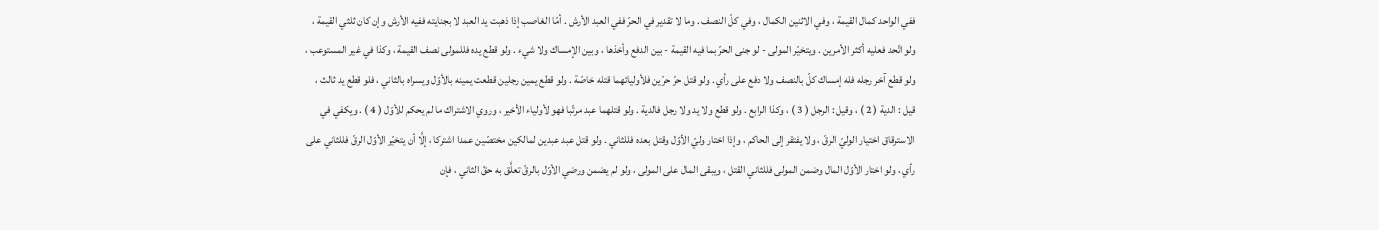ففي الواحد كمال القيمة ، وفي الاثنين الكمال ، وفي كلّ النصف . وما لا تقدير في الحرّ ففي العبد الأرش . أمّا الغاصب إذا ذهبت يد العبد لا بجنايته ففيه الأرش وإن كان ثلثي القيمة ، ولو اتّحد فعليه أكثر الأمرين . ويتخيّر المولى - لو جنى الحرّ بما فيه القيمة - بين الدفع وأخذها ، وبين الإمساك ولا شيء . ولو قطع يده فللمولى نصف القيمة ، وكذا في غير المستوعب ، ولو قطع آخر رجله فله إمساك كلّ بالنصف ولا دفع على رأي . ولو قتل حرّ حرّين فلأوليائهما قتله خاصّة . ولو قطع يمين رجلين قطعت يمينه بالأوّل ويسراه بالثاني ، فلو قطع يد ثالث ، قيل : الدية ( 2 ) ، وقيل : الرجل ( 3 ) ، وكذا الرابع . ولو قطع ولا يد ولا رجل فالدية . ولو قتلهما عبد مرتّبا فهو لأولياء الأخير ، وروي الاشتراك ما لم يحكم للأوّل ( 4 ) . ويكفي في الاسترقاق اختيار الوليّ الرقّ ، ولا يفتقر إلى الحاكم ، وإذا اختار وليّ الأوّل وقتل بعده فللثاني . ولو قتل عبد عبدين لمالكين مختصّين عمدا اشتركا ، إلَّا أن يتخيّر الأوّل الرقّ فللثاني على رأي ، ولو اختار الأوّل المال وضمن المولى فللثاني القتل ، ويبقى المال على المولى ، ولو لم يضمن ورضي الأوّل بالرقّ تعلَّق به حقّ الثاني ، فإن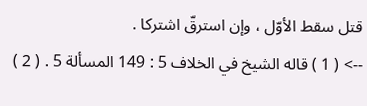قتل سقط الأوّل ، وإن استرقّ اشتركا .
--> ( 1 ) قاله الشيخ في الخلاف 5 : 149 المسألة 5 . ( 2 )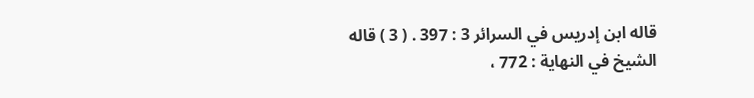قاله ابن إدريس في السرائر 3 : 397 . ( 3 ) قاله الشيخ في النهاية : 772 ،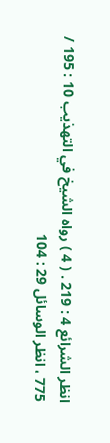انظر الشرائع 4 : 219 . ( 4 ) رواه الشيخ في التهذيب 10 : 195 / 775 ، انظر الوسائل 29 : 104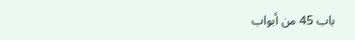باب 45 من أبواب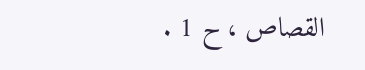القصاص ، ح 1 .